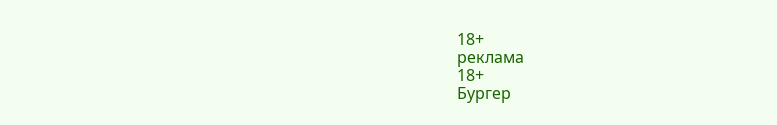18+
реклама
18+
Бургер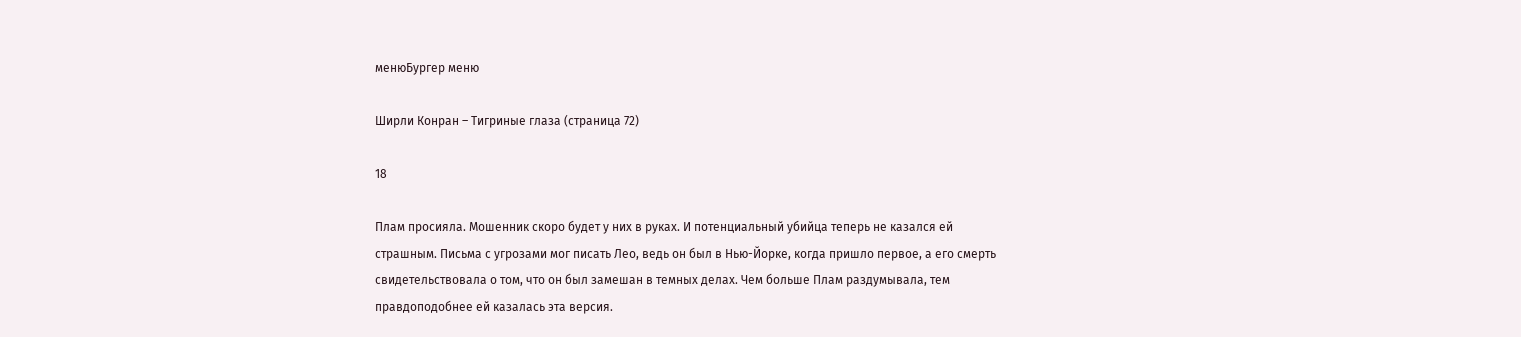менюБургер меню

Ширли Конран – Тигриные глаза (страница 72)

18

Плам просияла. Мошенник скоро будет у них в руках. И потенциальный убийца теперь не казался ей страшным. Письма с угрозами мог писать Лео, ведь он был в Нью-Йорке, когда пришло первое, а его смерть свидетельствовала о том, что он был замешан в темных делах. Чем больше Плам раздумывала, тем правдоподобнее ей казалась эта версия.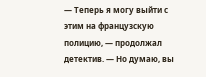— Теперь я могу выйти с этим на французскую полицию, — продолжал детектив. — Но думаю, вы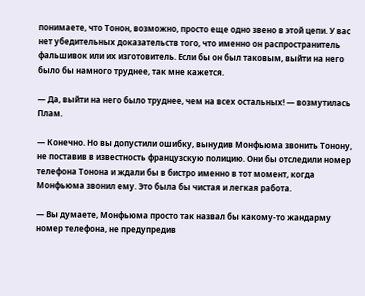понимаете, что Тонон, возможно, просто еще одно звено в этой цепи. У вас нет убедительных доказательств того, что именно он распространитель фальшивок или их изготовитель. Если бы он был таковым, выйти на него было бы намного труднее, так мне кажется.

— Да, выйти на него было труднее, чем на всех остальных! — возмутилась Плам.

— Конечно. Но вы допустили ошибку, вынудив Монфьюма звонить Тонону, не поставив в известность французскую полицию. Они бы отследили номер телефона Тонона и ждали бы в бистро именно в тот момент, когда Монфьюма звонил ему. Это была бы чистая и легкая работа.

— Вы думаете, Монфьюма просто так назвал бы какому-то жандарму номер телефона, не предупредив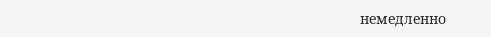немедленно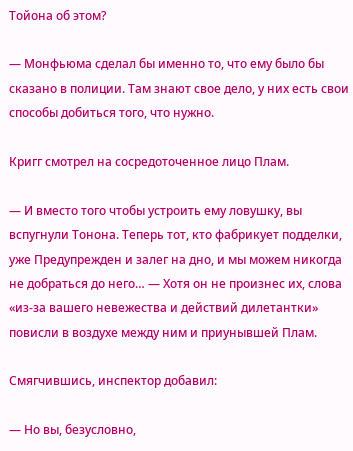Тойона об этом?

— Монфьюма сделал бы именно то, что ему было бы сказано в полиции. Там знают свое дело, у них есть свои способы добиться того, что нужно.

Кригг смотрел на сосредоточенное лицо Плам.

— И вместо того чтобы устроить ему ловушку, вы вспугнули Тонона. Теперь тот, кто фабрикует подделки, уже Предупрежден и залег на дно, и мы можем никогда не добраться до него… — Хотя он не произнес их, слова «из-за вашего невежества и действий дилетантки» повисли в воздухе между ним и приунывшей Плам.

Смягчившись, инспектор добавил:

— Но вы, безусловно,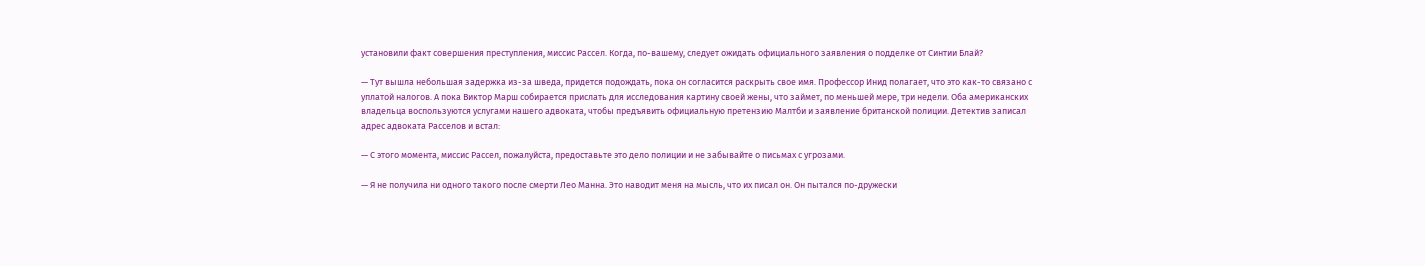установили факт совершения преступления, миссис Рассел. Когда, по-вашему, следует ожидать официального заявления о подделке от Синтии Блай?

— Тут вышла небольшая задержка из-за шведа, придется подождать, пока он согласится раскрыть свое имя. Профессор Инид полагает, что это как-то связано с уплатой налогов. А пока Виктор Марш собирается прислать для исследования картину своей жены, что займет, по меньшей мере, три недели. Оба американских владельца воспользуются услугами нашего адвоката, чтобы предъявить официальную претензию Малтби и заявление британской полиции. Детектив записал адрес адвоката Расселов и встал:

— С этого момента, миссис Рассел, пожалуйста, предоставьте это дело полиции и не забывайте о письмах с угрозами.

— Я не получила ни одного такого после смерти Лео Манна. Это наводит меня на мысль, что их писал он. Он пытался по-дружески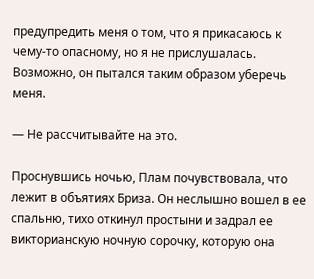предупредить меня о том, что я прикасаюсь к чему-то опасному, но я не прислушалась. Возможно, он пытался таким образом уберечь меня.

— Не рассчитывайте на это.

Проснувшись ночью, Плам почувствовала, что лежит в объятиях Бриза. Он неслышно вошел в ее спальню, тихо откинул простыни и задрал ее викторианскую ночную сорочку, которую она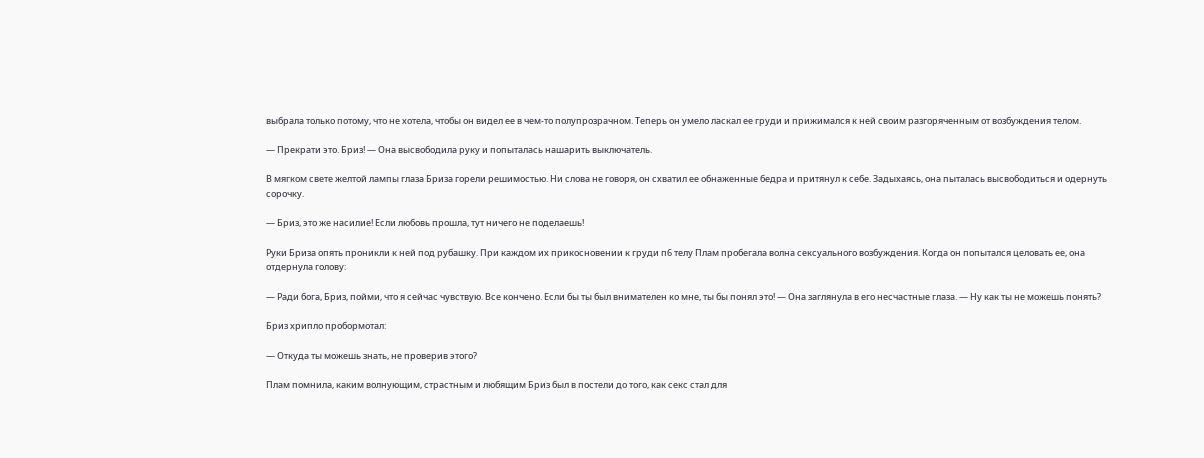выбрала только потому, что не хотела, чтобы он видел ее в чем-то полупрозрачном. Теперь он умело ласкал ее груди и прижимался к ней своим разгоряченным от возбуждения телом.

— Прекрати это. Бриз! — Она высвободила руку и попыталась нашарить выключатель.

В мягком свете желтой лампы глаза Бриза горели решимостью. Ни слова не говоря, он схватил ее обнаженные бедра и притянул к себе. Задыхаясь, она пыталась высвободиться и одернуть сорочку.

— Бриз, это же насилие! Если любовь прошла, тут ничего не поделаешь!

Руки Бриза опять проникли к ней под рубашку. При каждом их прикосновении к груди п6 телу Плам пробегала волна сексуального возбуждения. Когда он попытался целовать ее, она отдернула голову:

— Ради бога, Бриз, пойми, что я сейчас чувствую. Все кончено. Если бы ты был внимателен ко мне, ты бы понял это! — Она заглянула в его несчастные глаза. — Ну как ты не можешь понять?

Бриз хрипло пробормотал:

— Откуда ты можешь знать, не проверив этого?

Плам помнила, каким волнующим, страстным и любящим Бриз был в постели до того, как секс стал для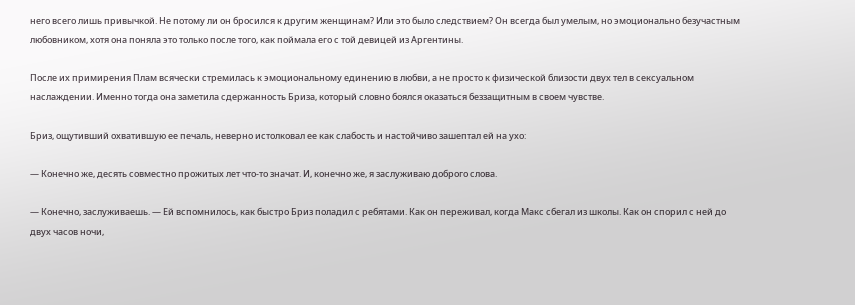него всего лишь привычкой. Не потому ли он бросился к другим женщинам? Или это было следствием? Он всегда был умелым, но эмоционально безучастным любовником, хотя она поняла это только после того, как поймала его с той девицей из Аргентины.

После их примирения Плам всячески стремилась к эмоциональному единению в любви, а не просто к физической близости двух тел в сексуальном наслаждении. Именно тогда она заметила сдержанность Бриза, который словно боялся оказаться беззащитным в своем чувстве.

Бриз, ощутивший охватившую ее печаль, неверно истолковал ее как слабость и настойчиво зашептал ей на ухо:

— Конечно же, десять совместно прожитых лет что-то значат. И, конечно же, я заслуживаю доброго слова.

— Конечно, заслуживаешь. — Ей вспомнилось, как быстро Бриз поладил с ребятами. Как он переживал, когда Макс сбегал из школы. Как он спорил с ней до двух часов ночи,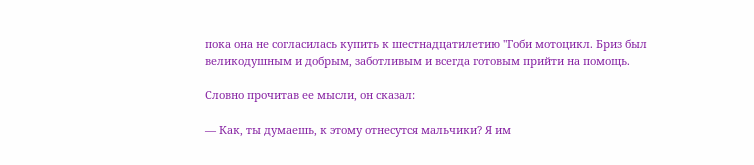пока она не согласилась купить к шестнадцатилетию "Гоби мотоцикл. Бриз был великодушным и добрым, заботливым и всегда готовым прийти на помощь.

Словно прочитав ее мысли, он сказал:

— Как, ты думаешь, к этому отнесутся мальчики? Я им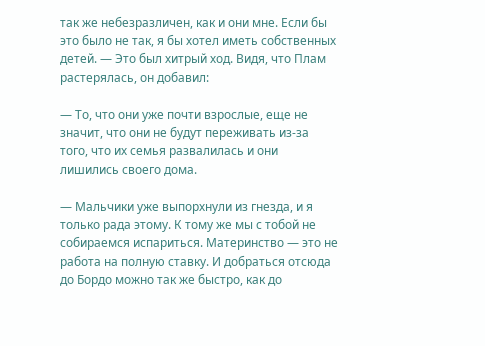так же небезразличен, как и они мне. Если бы это было не так, я бы хотел иметь собственных детей. — Это был хитрый ход. Видя, что Плам растерялась, он добавил:

— То, что они уже почти взрослые, еще не значит, что они не будут переживать из-за того, что их семья развалилась и они лишились своего дома.

— Мальчики уже выпорхнули из гнезда, и я только рада этому. К тому же мы с тобой не собираемся испариться. Материнство — это не работа на полную ставку. И добраться отсюда до Бордо можно так же быстро, как до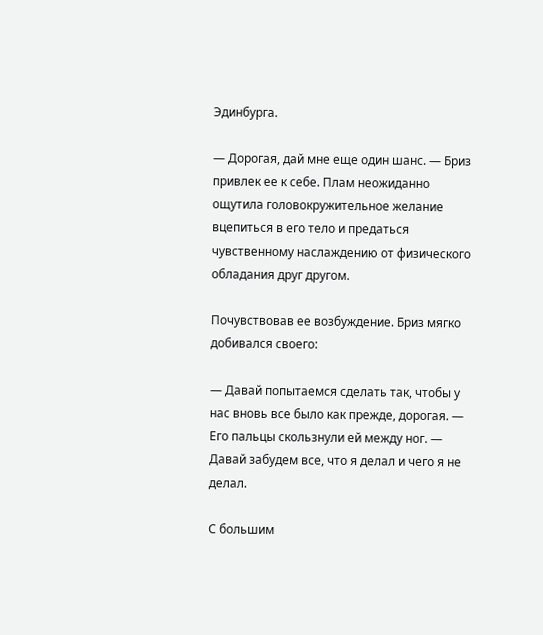Эдинбурга.

— Дорогая, дай мне еще один шанс. — Бриз привлек ее к себе. Плам неожиданно ощутила головокружительное желание вцепиться в его тело и предаться чувственному наслаждению от физического обладания друг другом.

Почувствовав ее возбуждение. Бриз мягко добивался своего:

— Давай попытаемся сделать так, чтобы у нас вновь все было как прежде, дорогая. — Его пальцы скользнули ей между ног. — Давай забудем все, что я делал и чего я не делал.

С большим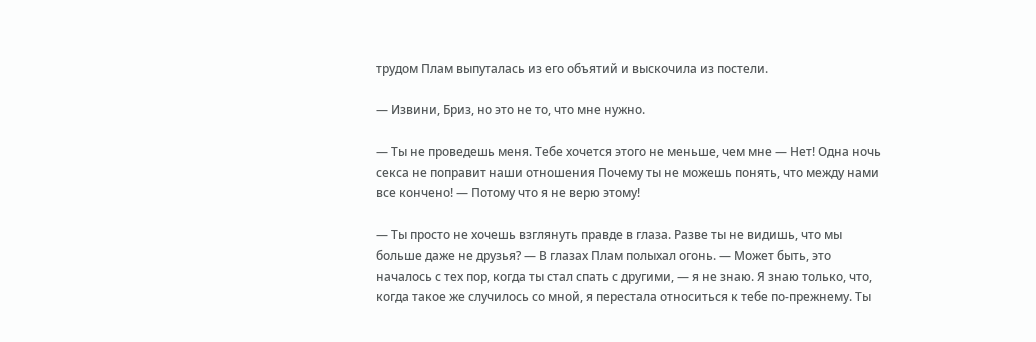трудом Плам выпуталась из его объятий и выскочила из постели.

— Извини, Бриз, но это не то, что мне нужно.

— Ты не проведешь меня. Тебе хочется этого не меньше, чем мне — Нет! Одна ночь секса не поправит наши отношения Почему ты не можешь понять, что между нами все кончено! — Потому что я не верю этому!

— Ты просто не хочешь взглянуть правде в глаза. Разве ты не видишь, что мы больше даже не друзья? — В глазах Плам полыхал огонь. — Может быть, это началось с тех пор, когда ты стал спать с другими, — я не знаю. Я знаю только, что, когда такое же случилось со мной, я перестала относиться к тебе по-прежнему. Ты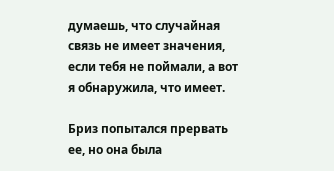думаешь, что случайная связь не имеет значения, если тебя не поймали, а вот я обнаружила, что имеет.

Бриз попытался прервать ее, но она была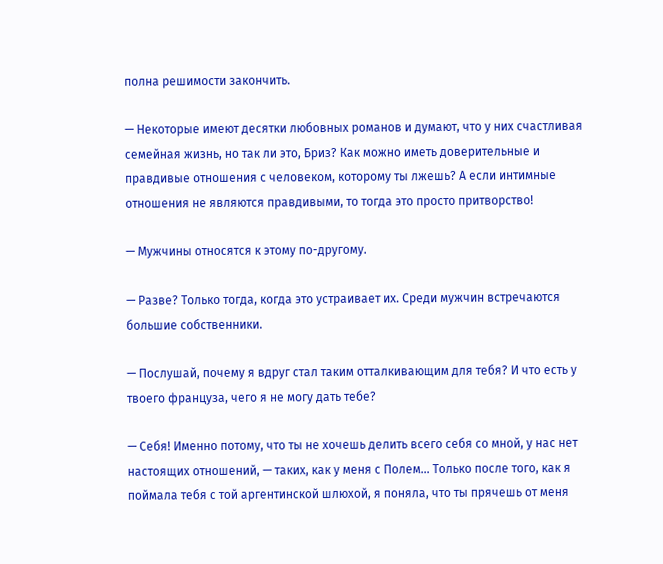полна решимости закончить.

— Некоторые имеют десятки любовных романов и думают, что у них счастливая семейная жизнь, но так ли это, Бриз? Как можно иметь доверительные и правдивые отношения с человеком, которому ты лжешь? А если интимные отношения не являются правдивыми, то тогда это просто притворство!

— Мужчины относятся к этому по-другому.

— Разве? Только тогда, когда это устраивает их. Среди мужчин встречаются большие собственники.

— Послушай, почему я вдруг стал таким отталкивающим для тебя? И что есть у твоего француза, чего я не могу дать тебе?

— Себя! Именно потому, что ты не хочешь делить всего себя со мной, у нас нет настоящих отношений, — таких, как у меня с Полем… Только после того, как я поймала тебя с той аргентинской шлюхой, я поняла, что ты прячешь от меня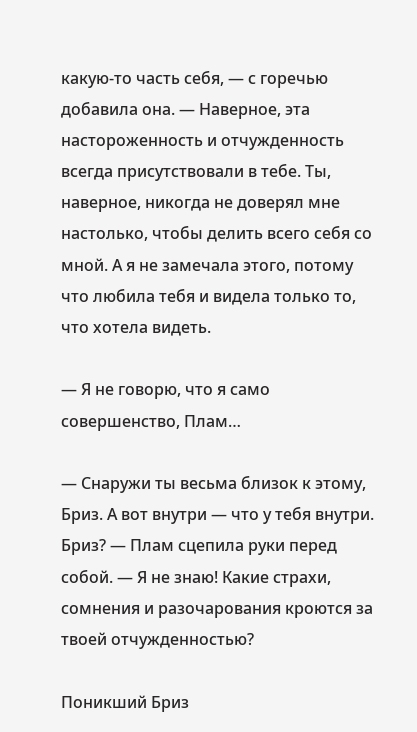какую-то часть себя, — с горечью добавила она. — Наверное, эта настороженность и отчужденность всегда присутствовали в тебе. Ты, наверное, никогда не доверял мне настолько, чтобы делить всего себя со мной. А я не замечала этого, потому что любила тебя и видела только то, что хотела видеть.

— Я не говорю, что я само совершенство, Плам…

— Снаружи ты весьма близок к этому, Бриз. А вот внутри — что у тебя внутри. Бриз? — Плам сцепила руки перед собой. — Я не знаю! Какие страхи, сомнения и разочарования кроются за твоей отчужденностью?

Поникший Бриз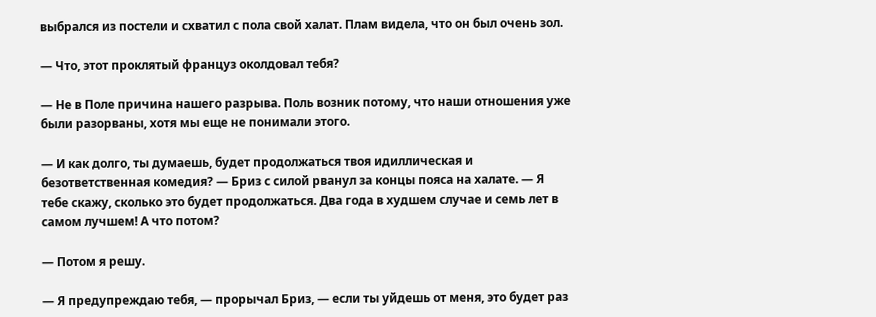выбрался из постели и схватил с пола свой халат. Плам видела, что он был очень зол.

— Что, этот проклятый француз околдовал тебя?

— Не в Поле причина нашего разрыва. Поль возник потому, что наши отношения уже были разорваны, хотя мы еще не понимали этого.

— И как долго, ты думаешь, будет продолжаться твоя идиллическая и безответственная комедия? — Бриз с силой рванул за концы пояса на халате. — Я тебе скажу, сколько это будет продолжаться. Два года в худшем случае и семь лет в самом лучшем! А что потом?

— Потом я решу.

— Я предупреждаю тебя, — прорычал Бриз, — если ты уйдешь от меня, это будет раз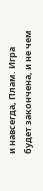и навсегда, Плам. Игра будет закончена, и не чем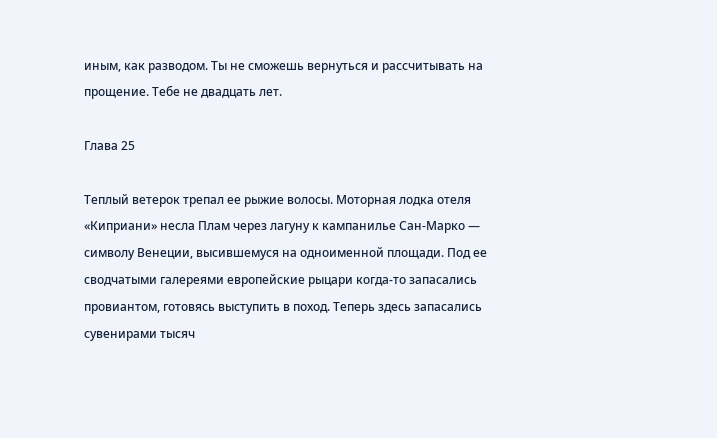иным, как разводом. Ты не сможешь вернуться и рассчитывать на прощение. Тебе не двадцать лет.

Глава 25

Теплый ветерок трепал ее рыжие волосы. Моторная лодка отеля «Киприани» несла Плам через лагуну к кампанилье Сан-Марко — символу Венеции, высившемуся на одноименной площади. Под ее сводчатыми галереями европейские рыцари когда-то запасались провиантом, готовясь выступить в поход. Теперь здесь запасались сувенирами тысяч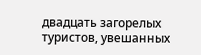двадцать загорелых туристов, увешанных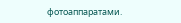фотоаппаратами.